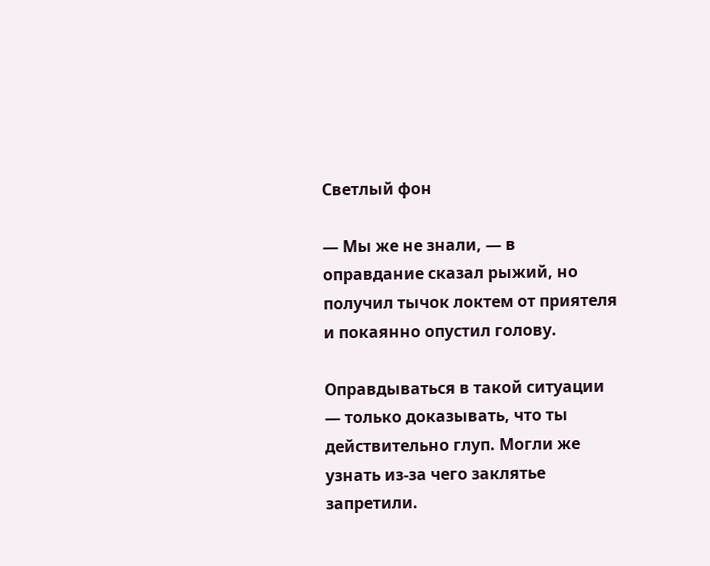Светлый фон

— Мы же не знали, — в оправдание сказал рыжий, но получил тычок локтем от приятеля и покаянно опустил голову.

Оправдываться в такой ситуации — только доказывать, что ты действительно глуп. Могли же узнать из-за чего заклятье запретили.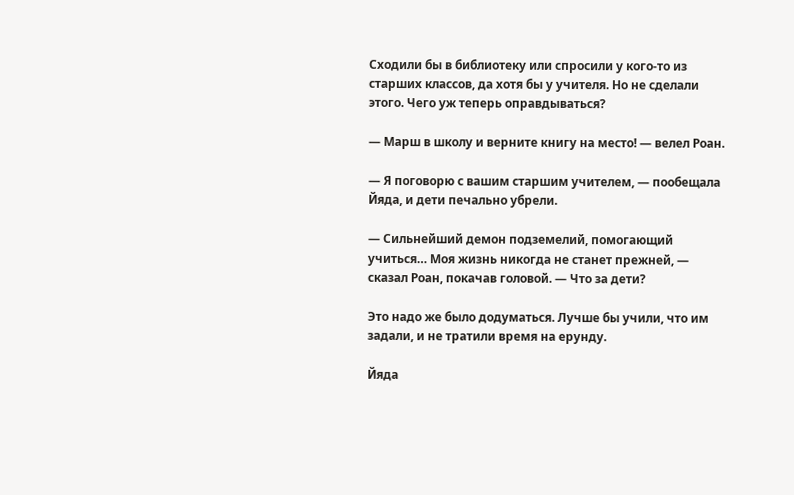Сходили бы в библиотеку или спросили у кого-то из старших классов, да хотя бы у учителя. Но не сделали этого. Чего уж теперь оправдываться?

— Марш в школу и верните книгу на место! — велел Роан.

— Я поговорю с вашим старшим учителем, — пообещала Йяда, и дети печально убрели.

— Сильнейший демон подземелий, помогающий учиться… Моя жизнь никогда не станет прежней, — сказал Роан, покачав головой. — Что за дети?

Это надо же было додуматься. Лучше бы учили, что им задали, и не тратили время на ерунду.

Йяда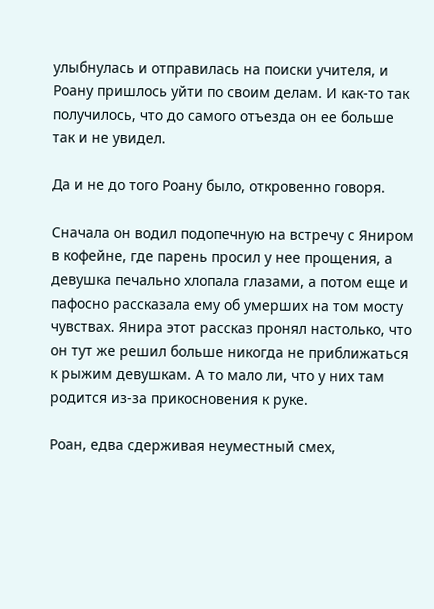улыбнулась и отправилась на поиски учителя, и Роану пришлось уйти по своим делам. И как-то так получилось, что до самого отъезда он ее больше так и не увидел.

Да и не до того Роану было, откровенно говоря.

Сначала он водил подопечную на встречу с Яниром в кофейне, где парень просил у нее прощения, а девушка печально хлопала глазами, а потом еще и пафосно рассказала ему об умерших на том мосту чувствах. Янира этот рассказ пронял настолько, что он тут же решил больше никогда не приближаться к рыжим девушкам. А то мало ли, что у них там родится из-за прикосновения к руке.

Роан, едва сдерживая неуместный смех,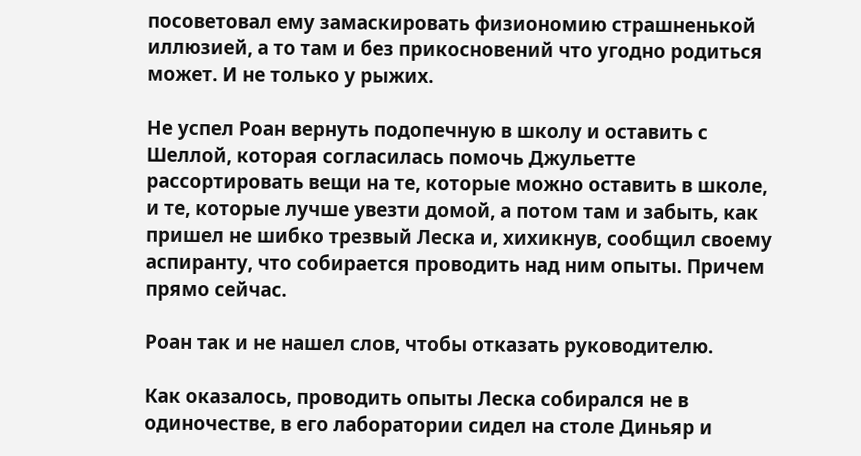посоветовал ему замаскировать физиономию страшненькой иллюзией, а то там и без прикосновений что угодно родиться может. И не только у рыжих.

Не успел Роан вернуть подопечную в школу и оставить с Шеллой, которая согласилась помочь Джульетте рассортировать вещи на те, которые можно оставить в школе, и те, которые лучше увезти домой, а потом там и забыть, как пришел не шибко трезвый Леска и, хихикнув, сообщил своему аспиранту, что собирается проводить над ним опыты. Причем прямо сейчас.

Роан так и не нашел слов, чтобы отказать руководителю.

Как оказалось, проводить опыты Леска собирался не в одиночестве, в его лаборатории сидел на столе Диньяр и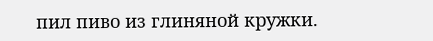пил пиво из глиняной кружки.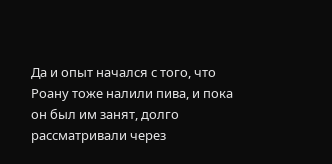Да и опыт начался с того, что Роану тоже налили пива, и пока он был им занят, долго рассматривали через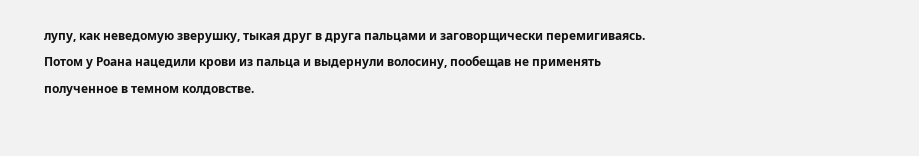лупу, как неведомую зверушку, тыкая друг в друга пальцами и заговорщически перемигиваясь. Потом у Роана нацедили крови из пальца и выдернули волосину, пообещав не применять полученное в темном колдовстве.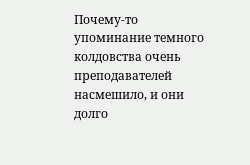Почему-то упоминание темного колдовства очень преподавателей насмешило, и они долго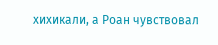хихикали, а Роан чувствовал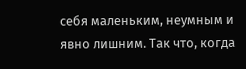себя маленьким, неумным и явно лишним. Так что, когда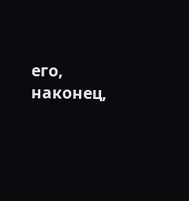его, наконец,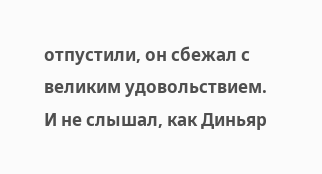отпустили, он сбежал с великим удовольствием. И не слышал, как Диньяр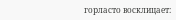горласто восклицает: